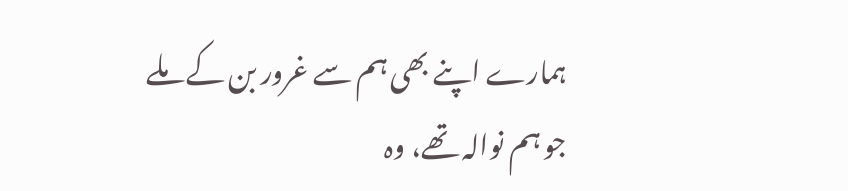ہمارے اپنے بھی ہم سے غرور بن کے ملے
جو ہم نوالہ تھے، وہ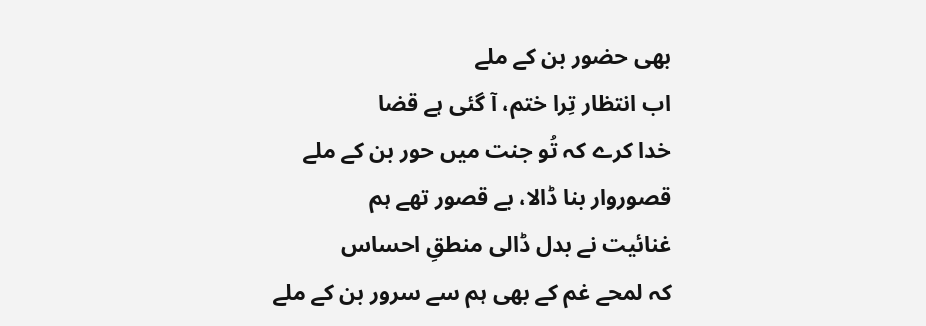بھی حضور بن کے ملے
اب انتظار تِرا ختم، آ گئی ہے قضا
خدا کرے کہ تُو جنت میں حور بن کے ملے
قصوروار بنا ڈالا، بے قصور تھے ہم
غنائیت نے بدل ڈالی منطقِ احساس
کہ لمحے غم کے بھی ہم سے سرور بن کے ملے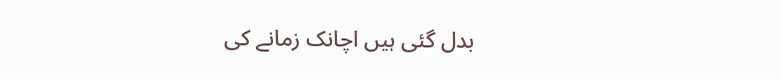بدل گئی ہیں اچانک زمانے کی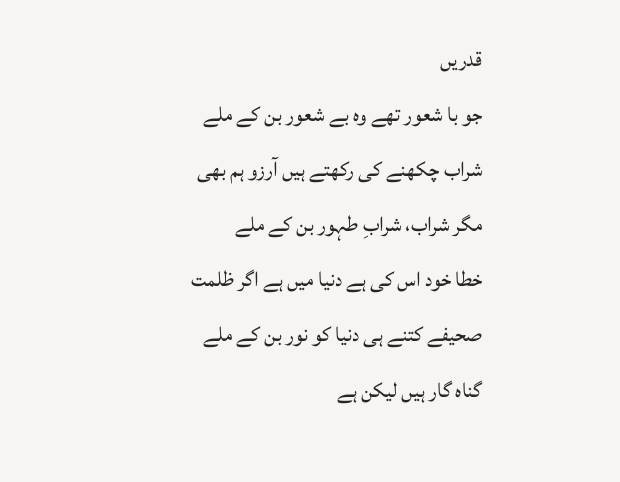قدریں
جو با شعور تھے وہ بے شعور بن کے ملے
شراب چکھنے کی رکھتے ہیں آرزو ہم بھی
مگر شراب، شرابِ طہور بن کے ملے
خطا خود اس کی ہے دنیا میں ہے اگر ظلمت
صحیفے کتنے ہی دنیا کو نور بن کے ملے
گناہ گار ہیں لیکن ہے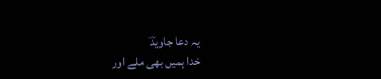یہ دعا جاویدؔ
خدا ہمیں بھی ملے اور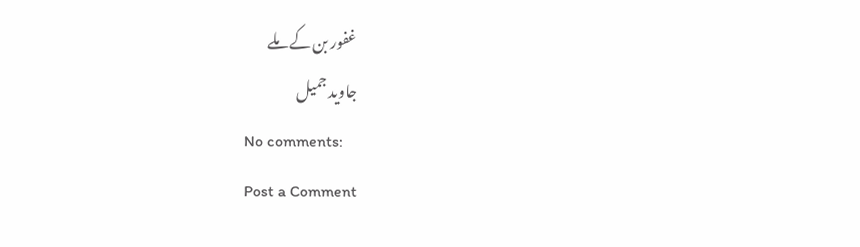غفور بن کے ملے
جاوید جمیل
No comments:
Post a Comment